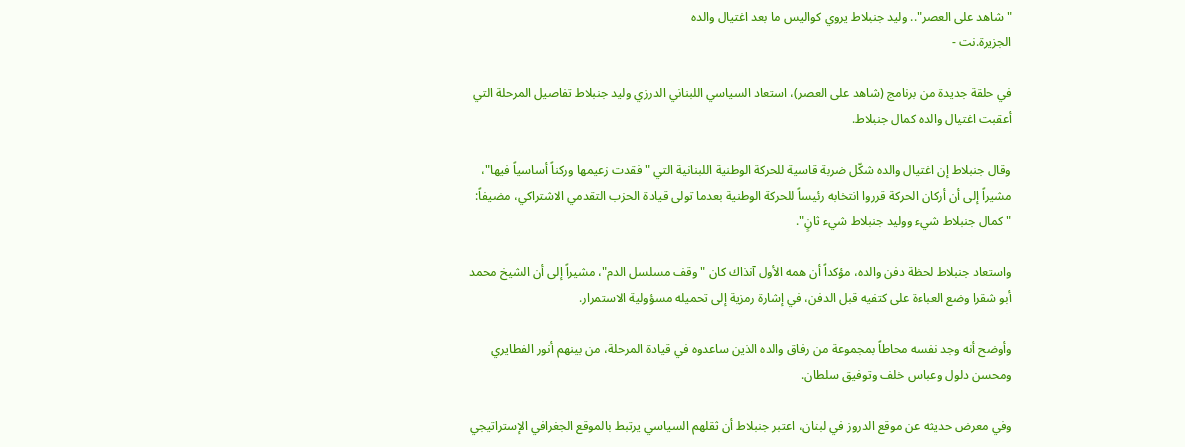"شاهد على العصر".. وليد جنبلاط يروي كواليس ما بعد اغتيال والده
الجزيرة.نت -

في حلقة جديدة من برنامج (شاهد على العصر)، استعاد السياسي اللبناني الدرزي وليد جنبلاط تفاصيل المرحلة التي أعقبت اغتيال والده كمال جنبلاط.

وقال جنبلاط إن اغتيال والده شكّل ضربة قاسية للحركة الوطنية اللبنانية التي "فقدت زعيمها وركناً أساسياً فيها"، مشيراً إلى أن أركان الحركة قرروا انتخابه رئيساً للحركة الوطنية بعدما تولى قيادة الحزب التقدمي الاشتراكي، مضيفاً: "كمال جنبلاط شيء ووليد جنبلاط شيء ثانٍ".

واستعاد جنبلاط لحظة دفن والده، مؤكداً أن همه الأول آنذاك كان "وقف مسلسل الدم"، مشيراً إلى أن الشيخ محمد أبو شقرا وضع العباءة على كتفيه قبل الدفن، في إشارة رمزية إلى تحميله مسؤولية الاستمرار.

وأوضح أنه وجد نفسه محاطاً بمجموعة من رفاق والده الذين ساعدوه في قيادة المرحلة، من بينهم أنور الفطايري ومحسن دلول وعباس خلف وتوفيق سلطان.

وفي معرض حديثه عن موقع الدروز في لبنان، اعتبر جنبلاط أن ثقلهم السياسي يرتبط بالموقع الجغرافي الإستراتيجي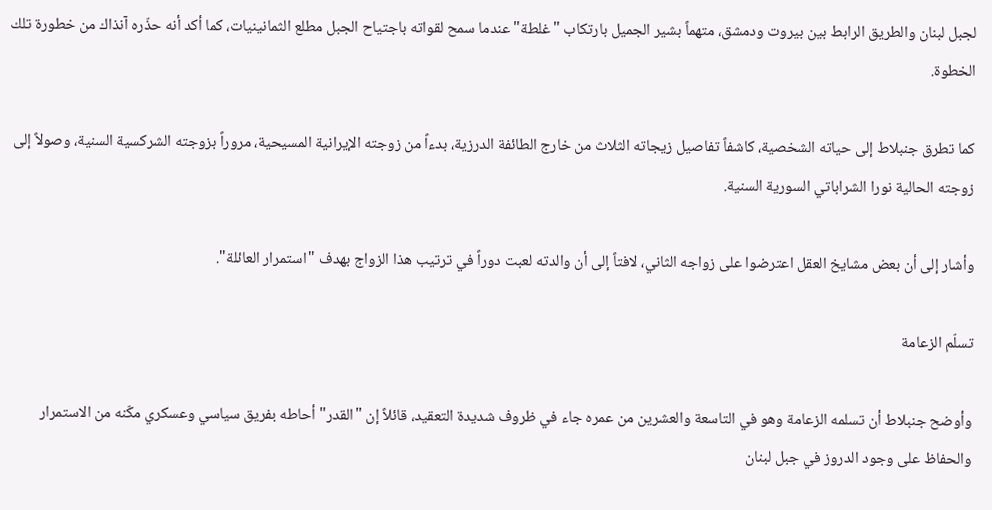لجبل لبنان والطريق الرابط بين بيروت ودمشق، متهماً بشير الجميل بارتكاب "غلطة" عندما سمح لقواته باجتياح الجبل مطلع الثمانينيات، كما أكد أنه حذّره آنذاك من خطورة تلك الخطوة.

كما تطرق جنبلاط إلى حياته الشخصية، كاشفاً تفاصيل زيجاته الثلاث من خارج الطائفة الدرزية، بدءاً من زوجته الإيرانية المسيحية، مروراً بزوجته الشركسية السنية، وصولاً إلى زوجته الحالية نورا الشراباتي السورية السنية.

وأشار إلى أن بعض مشايخ العقل اعترضوا على زواجه الثاني، لافتاً إلى أن والدته لعبت دوراً في ترتيب هذا الزواج بهدف "استمرار العائلة".

تسلّم الزعامة

وأوضح جنبلاط أن تسلمه الزعامة وهو في التاسعة والعشرين من عمره جاء في ظروف شديدة التعقيد، قائلاً إن "القدر" أحاطه بفريق سياسي وعسكري مكّنه من الاستمرار والحفاظ على وجود الدروز في جبل لبنان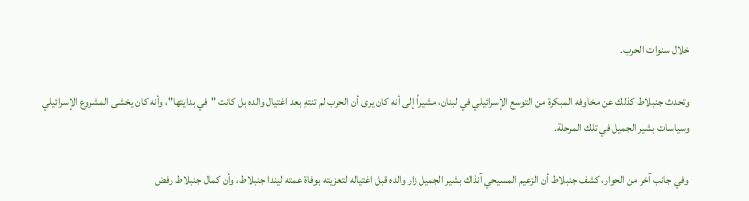خلال سنوات الحرب.

وتحدث جنبلاط كذلك عن مخاوفه المبكرة من التوسع الإسرائيلي في لبنان، مشيراً إلى أنه كان يرى أن الحرب لم تنتهِ بعد اغتيال والده بل كانت "في بدايتها"، وأنه كان يخشى المشروع الإسرائيلي وسياسات بشير الجميل في تلك المرحلة.

وفي جانب آخر من الحوار، كشف جنبلاط أن الزعيم المسيحي آنذاك بشير الجميل زار والده قبل اغتياله لتعزيته بوفاة عمته ليندا جنبلاط، وأن كمال جنبلاط رفض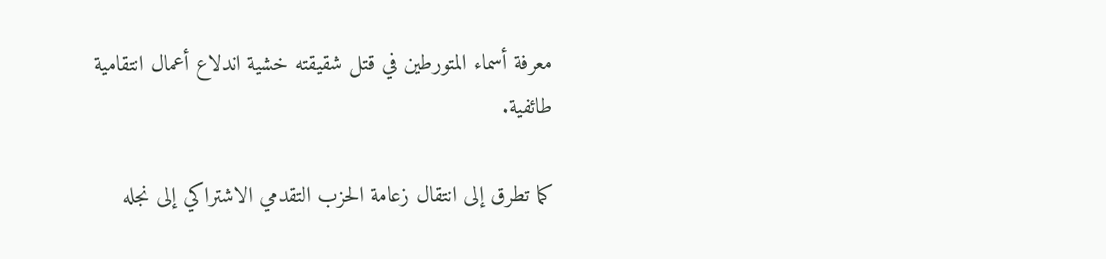معرفة أسماء المتورطين في قتل شقيقته خشية اندلاع أعمال انتقامية طائفية.

كما تطرق إلى انتقال زعامة الحزب التقدمي الاشتراكي إلى نجله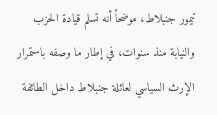تيمور جنبلاط، موضحاً أنه تسلم قيادة الحزب والنيابة منذ سنوات، في إطار ما وصفه باستمرار الإرث السياسي لعائلة جنبلاط داخل الطائفة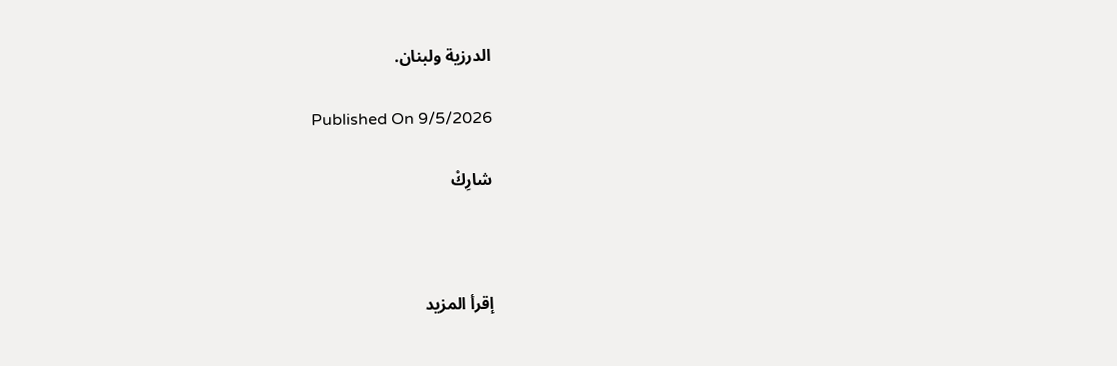الدرزية ولبنان.

Published On 9/5/2026

شارِكْ



إقرأ المزيد